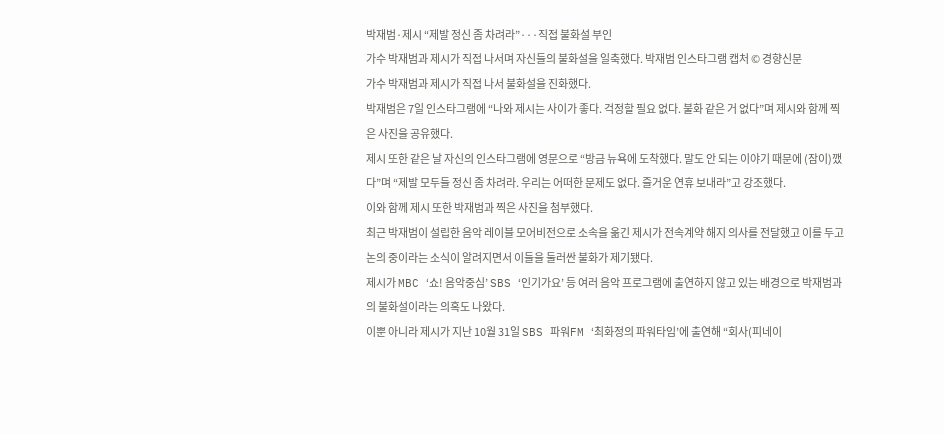박재범·제시 “제발 정신 좀 차려라”···직접 불화설 부인
가수 박재범과 제시가 직접 나서며 자신들의 불화설을 일축했다. 박재범 인스타그램 캡처 © 경향신문
가수 박재범과 제시가 직접 나서 불화설을 진화했다.
박재범은 7일 인스타그램에 “나와 제시는 사이가 좋다. 걱정할 필요 없다. 불화 같은 거 없다”며 제시와 함께 찍은 사진을 공유했다.
제시 또한 같은 날 자신의 인스타그램에 영문으로 “방금 뉴욕에 도착했다. 말도 안 되는 이야기 때문에 (잠이)깼다”며 “제발 모두들 정신 좀 차려라. 우리는 어떠한 문제도 없다. 즐거운 연휴 보내라”고 강조했다.
이와 함께 제시 또한 박재범과 찍은 사진을 첨부했다.
최근 박재범이 설립한 음악 레이블 모어비전으로 소속을 옮긴 제시가 전속계약 해지 의사를 전달했고 이를 두고 논의 중이라는 소식이 알려지면서 이들을 둘러싼 불화가 제기됐다.
제시가 MBC ‘쇼! 음악중심’ SBS ‘인기가요’ 등 여러 음악 프로그램에 출연하지 않고 있는 배경으로 박재범과의 불화설이라는 의혹도 나왔다.
이뿐 아니라 제시가 지난 10월 31일 SBS 파워FM ‘최화정의 파워타임’에 출연해 “회사(피네이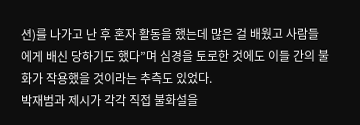션)를 나가고 난 후 혼자 활동을 했는데 많은 걸 배웠고 사람들에게 배신 당하기도 했다”며 심경을 토로한 것에도 이들 간의 불화가 작용했을 것이라는 추측도 있었다.
박재범과 제시가 각각 직접 불화설을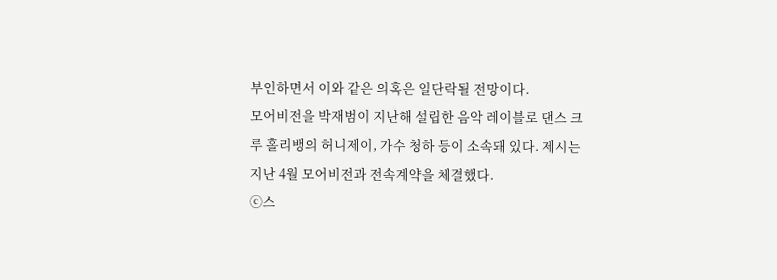부인하면서 이와 같은 의혹은 일단락될 전망이다.
모어비전을 박재범이 지난해 설립한 음악 레이블로 댄스 크루 홀리뱅의 허니제이, 가수 청하 등이 소속돼 있다. 제시는 지난 4월 모어비전과 전속계약을 체결했다.
ⓒ스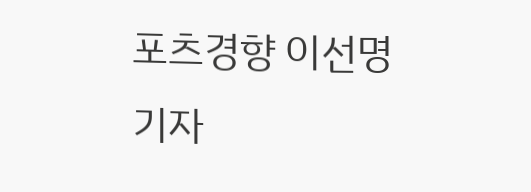포츠경향 이선명 기자